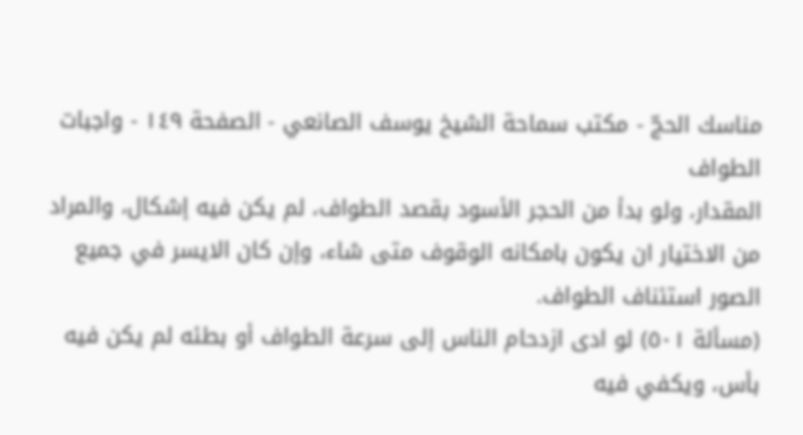مناسك الحجّ - مكتب سماحة الشيخ يوسف الصانعي - الصفحة ١٤٩ - واجبات الطواف
المقدار، ولو بدأ من الحجر الأسود بقصد الطواف، لم يكن فيه إشكال، والمراد من الاختيار ان يكون بامكانه الوقوف متى شاء، وإن كان الايسر في جميع الصور استئناف الطواف.
(مسألة ٥٠١) لو ادى ازدحام الناس إلى سرعة الطواف أو بطئه لم يكن فيه بأس، ويكفي فيه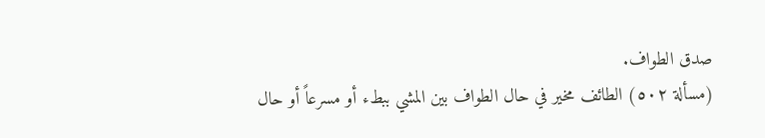صدق الطواف.
(مسألة ٥٠٢) الطائف مخير في حال الطواف بين المشي ببطء أو مسرعاً أو حال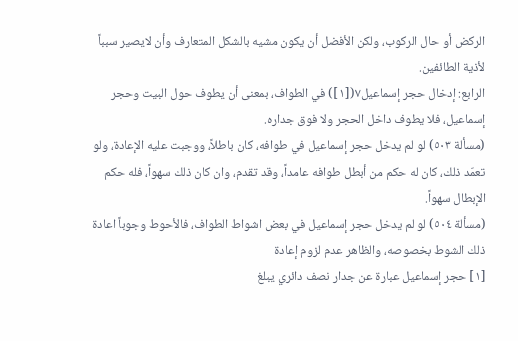الركض أو حال الركوب، ولكن الأفضل أن يكون مشيه بالشكل المتعارف وأن لايصير سبباً لأذية الطائفين.
الرابع: إدخال حجر إسماعيل٧([١]) في الطواف، بمعنى أن يطوف حول البيت وحجر إسماعيل، فلا يطوف داخل الحجر ولا فوق جداره.
(مسألة ٥٠٣) لو لم يدخل حجر إسماعيل في طوافه، كان باطلاً، ووجبت عليه الإعادة، ولو تعمّد ذلك، كان له حكم من أبطل طوافه عامداً، وقد تقدم، وان كان ذلك سهواً، فله حكم الإبطال سهواً.
(مسألة ٥٠٤) لو لم يدخل حجر إسماعيل في بعض اشواط الطواف، فالأحوط وجوباً اعادة ذلك الشوط بخصوصه، والظاهر عدم لزوم إعادة
[١] حجر إسماعيل عبارة عن جدار نصف دائري يبلغ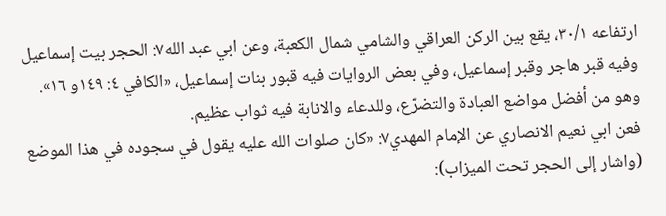ارتفاعه ٣٠/١، يقع بين الركن العراقي والشامي شمال الكعبة، وعن ابي عبد الله٧: الحجر بيت إسماعيل وفيه قبر هاجر وقبر إسماعيل، وفي بعض الروايات فيه قبور بنات إسماعيل، «الكافي ٤: ١٤٩و ١٦».
وهو من أفضل مواضع العبادة والتضرّع، وللدعاء والانابة فيه ثواب عظيم.
فعن ابي نعيم الانصاري عن الإمام المهدي٧: «كان صلوات الله عليه يقول في سجوده في هذا الموضع (واشار إلى الحجر تحت الميزاب):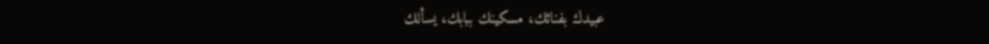عبيدك بفنائك، مسكينك ببابك، يسألك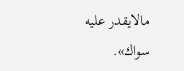مالايقدر عليه سواك».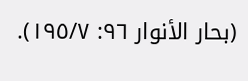(بحار الأنوار ٩٦: ١٩٥/٧).